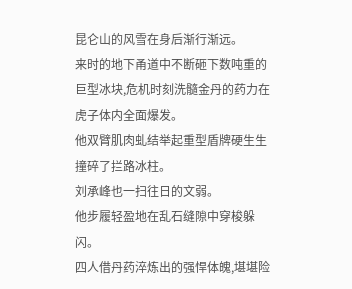昆仑山的风雪在身后渐行渐远。
来时的地下甬道中不断砸下数吨重的巨型冰块,危机时刻洗髓金丹的药力在虎子体内全面爆发。
他双臂肌肉虬结举起重型盾牌硬生生撞碎了拦路冰柱。
刘承峰也一扫往日的文弱。
他步履轻盈地在乱石缝隙中穿梭躲闪。
四人借丹药淬炼出的强悍体魄,堪堪险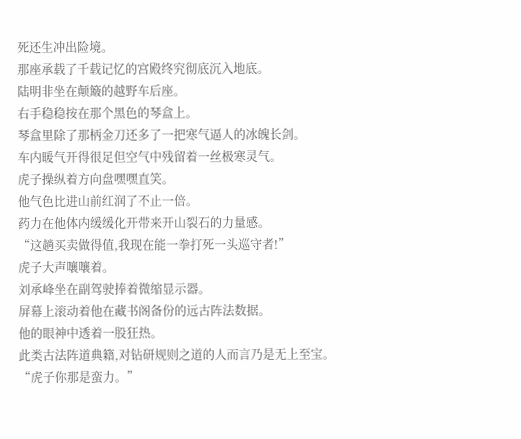死还生冲出险境。
那座承载了千载记忆的宫殿终究彻底沉入地底。
陆明非坐在颠簸的越野车后座。
右手稳稳按在那个黑色的琴盒上。
琴盒里除了那柄金刀还多了一把寒气逼人的冰魄长剑。
车内暖气开得很足但空气中残留着一丝极寒灵气。
虎子操纵着方向盘嘿嘿直笑。
他气色比进山前红润了不止一倍。
药力在他体内缓缓化开带来开山裂石的力量感。
“这趟买卖做得值,我现在能一拳打死一头巡守者!”
虎子大声嚷嚷着。
刘承峰坐在副驾驶捧着微缩显示器。
屏幕上滚动着他在藏书阁备份的远古阵法数据。
他的眼神中透着一股狂热。
此类古法阵道典籍,对钻研规则之道的人而言乃是无上至宝。
“虎子你那是蛮力。”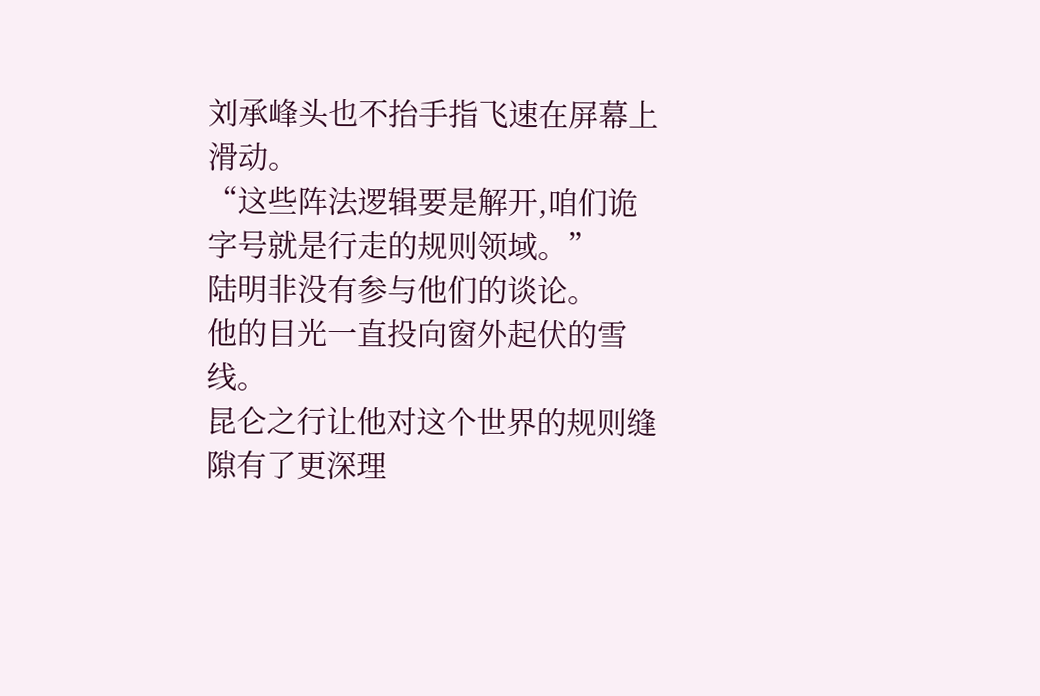刘承峰头也不抬手指飞速在屏幕上滑动。
“这些阵法逻辑要是解开,咱们诡字号就是行走的规则领域。”
陆明非没有参与他们的谈论。
他的目光一直投向窗外起伏的雪线。
昆仑之行让他对这个世界的规则缝隙有了更深理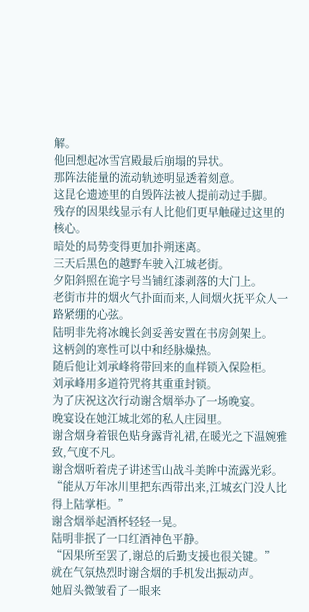解。
他回想起冰雪宫殿最后崩塌的异状。
那阵法能量的流动轨迹明显透着刻意。
这昆仑遗迹里的自毁阵法被人提前动过手脚。
残存的因果线显示有人比他们更早触碰过这里的核心。
暗处的局势变得更加扑朔迷离。
三天后黑色的越野车驶入江城老街。
夕阳斜照在诡字号当铺红漆剥落的大门上。
老街市井的烟火气扑面而来,人间烟火抚平众人一路紧绷的心弦。
陆明非先将冰魄长剑妥善安置在书房剑架上。
这柄剑的寒性可以中和经脉燥热。
随后他让刘承峰将带回来的血样锁入保险柜。
刘承峰用多道符咒将其重重封锁。
为了庆祝这次行动谢含烟举办了一场晚宴。
晚宴设在她江城北郊的私人庄园里。
谢含烟身着银色贴身露背礼裙,在暖光之下温婉雅致,气度不凡。
谢含烟听着虎子讲述雪山战斗美眸中流露光彩。
“能从万年冰川里把东西带出来,江城玄门没人比得上陆掌柜。”
谢含烟举起酒杯轻轻一晃。
陆明非抿了一口红酒神色平静。
“因果所至罢了,谢总的后勤支援也很关键。”
就在气氛热烈时谢含烟的手机发出振动声。
她眉头微皱看了一眼来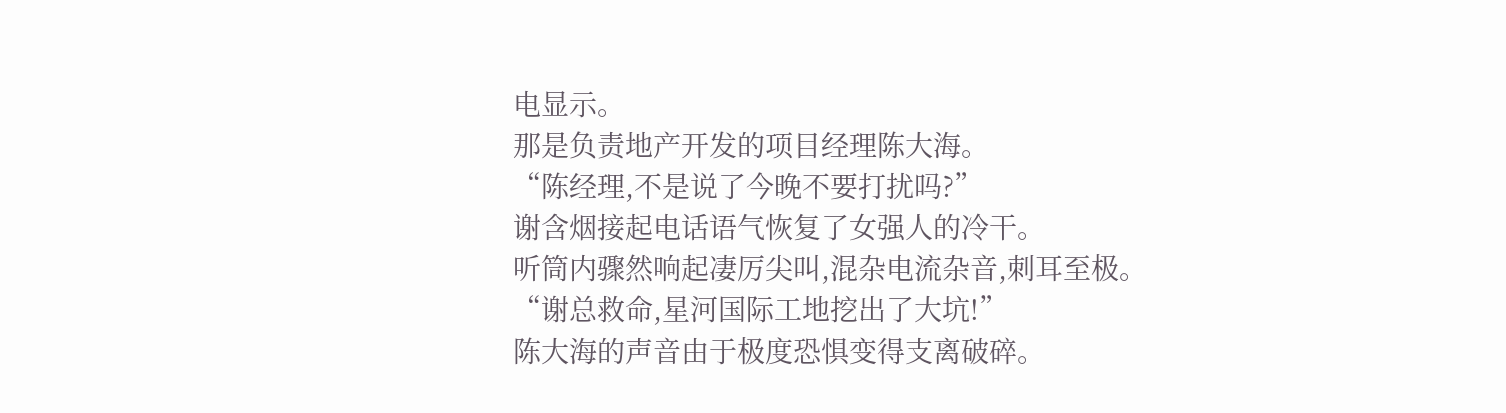电显示。
那是负责地产开发的项目经理陈大海。
“陈经理,不是说了今晚不要打扰吗?”
谢含烟接起电话语气恢复了女强人的冷干。
听筒内骤然响起凄厉尖叫,混杂电流杂音,刺耳至极。
“谢总救命,星河国际工地挖出了大坑!”
陈大海的声音由于极度恐惧变得支离破碎。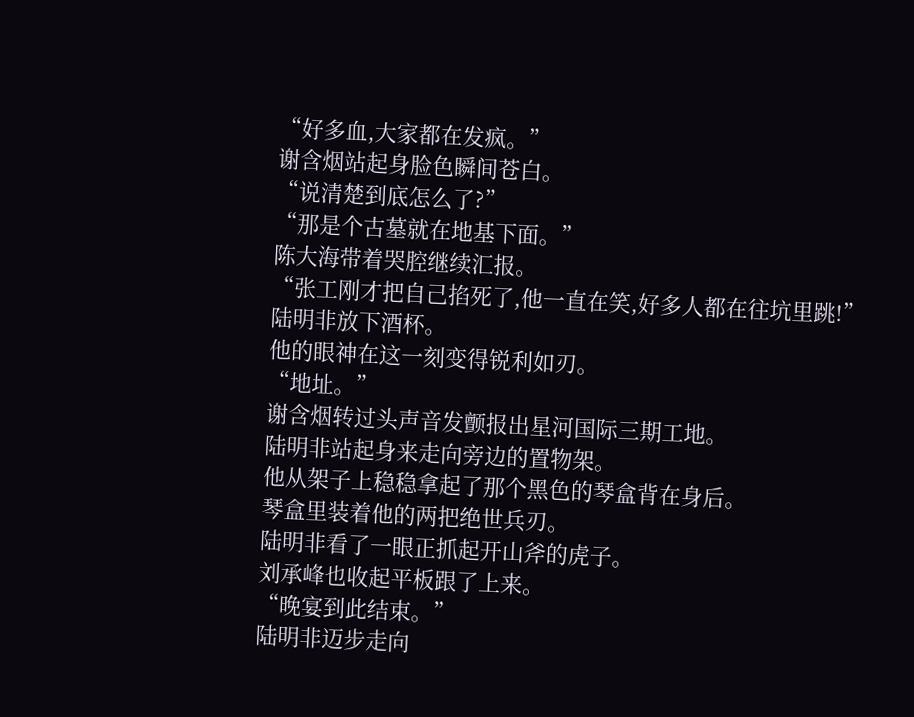“好多血,大家都在发疯。”
谢含烟站起身脸色瞬间苍白。
“说清楚到底怎么了?”
“那是个古墓就在地基下面。”
陈大海带着哭腔继续汇报。
“张工刚才把自己掐死了,他一直在笑,好多人都在往坑里跳!”
陆明非放下酒杯。
他的眼神在这一刻变得锐利如刃。
“地址。”
谢含烟转过头声音发颤报出星河国际三期工地。
陆明非站起身来走向旁边的置物架。
他从架子上稳稳拿起了那个黑色的琴盒背在身后。
琴盒里装着他的两把绝世兵刃。
陆明非看了一眼正抓起开山斧的虎子。
刘承峰也收起平板跟了上来。
“晚宴到此结束。”
陆明非迈步走向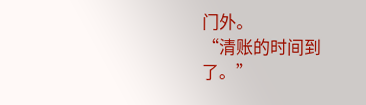门外。
“清账的时间到了。”